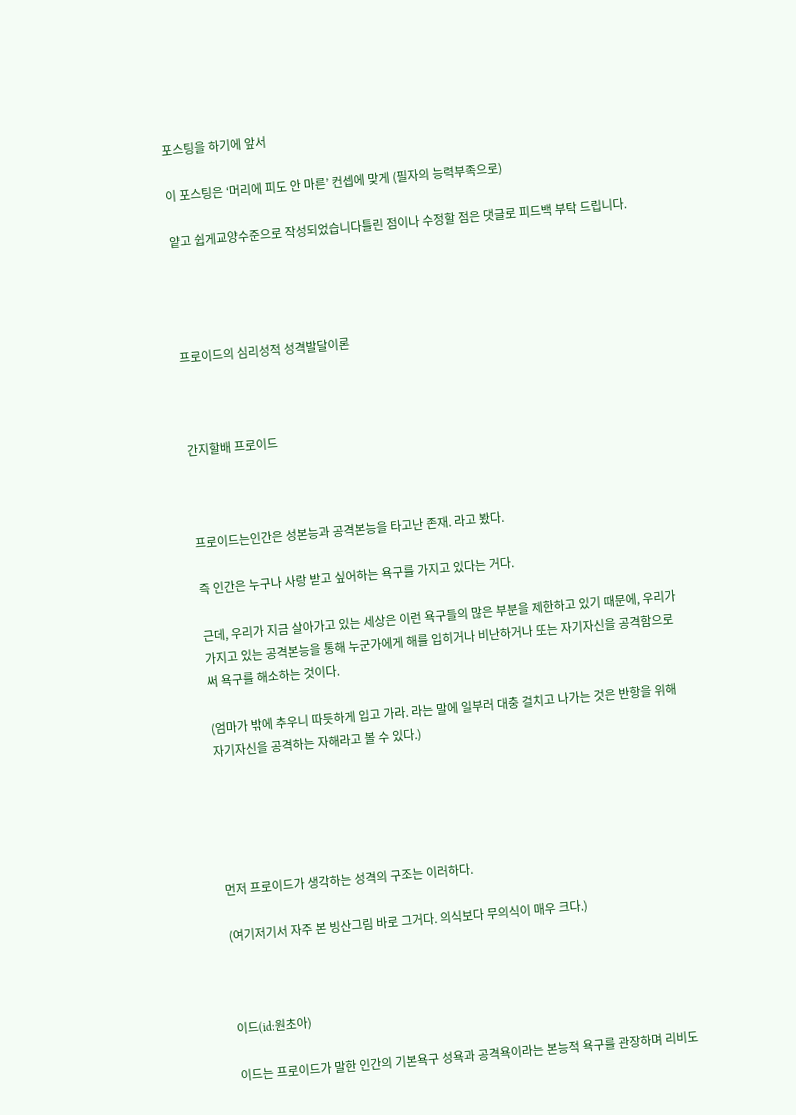포스팅을 하기에 앞서

이 포스팅은 ‘머리에 피도 안 마른’ 컨셉에 맞게 (필자의 능력부족으로)

얕고 쉽게교양수준으로 작성되었습니다틀린 점이나 수정할 점은 댓글로 피드백 부탁 드립니다.




프로이드의 심리성적 성격발달이론



간지할배 프로이드



프로이드는인간은 성본능과 공격본능을 타고난 존재. 라고 봤다.

즉 인간은 누구나 사랑 받고 싶어하는 욕구를 가지고 있다는 거다.

근데, 우리가 지금 살아가고 있는 세상은 이런 욕구들의 많은 부분을 제한하고 있기 때문에, 우리가 가지고 있는 공격본능을 통해 누군가에게 해를 입히거나 비난하거나 또는 자기자신을 공격함으로써 욕구를 해소하는 것이다.

(엄마가 밖에 추우니 따듯하게 입고 가라. 라는 말에 일부러 대충 걸치고 나가는 것은 반항을 위해 자기자신을 공격하는 자해라고 볼 수 있다.)





먼저 프로이드가 생각하는 성격의 구조는 이러하다.

(여기저기서 자주 본 빙산그림 바로 그거다. 의식보다 무의식이 매우 크다.)



이드(id:원초아)

이드는 프로이드가 말한 인간의 기본욕구 성욕과 공격욕이라는 본능적 욕구를 관장하며 리비도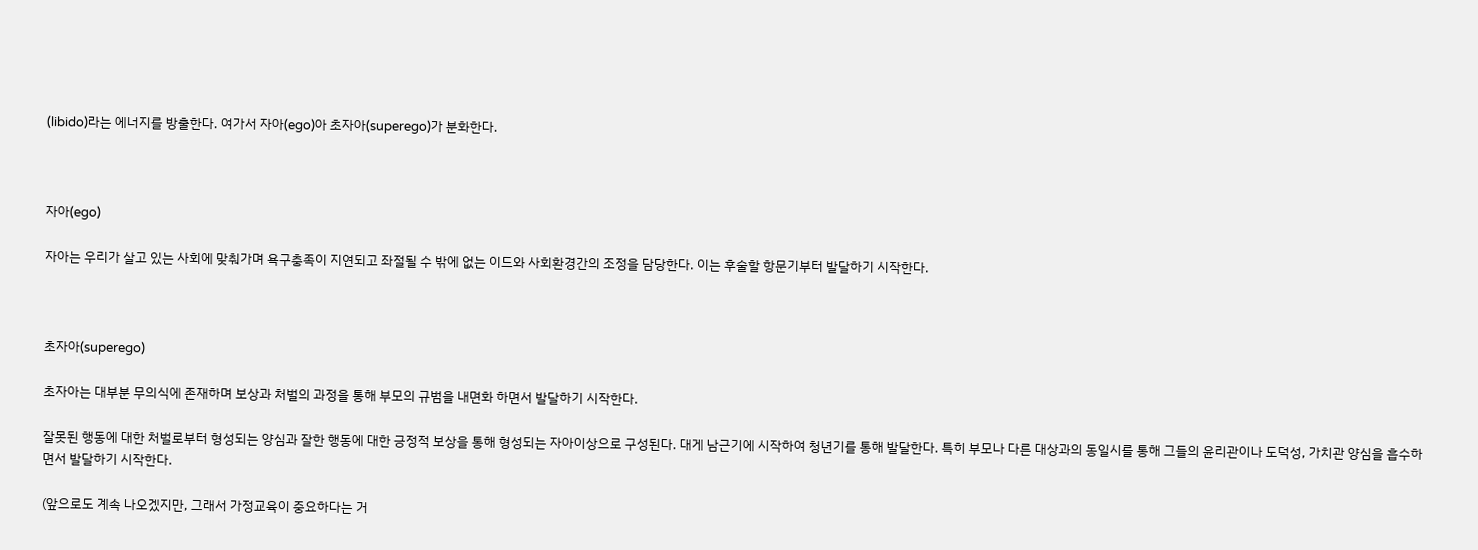(libido)라는 에너지를 방출한다. 여가서 자아(ego)아 초자아(superego)가 분화한다.



자아(ego)

자아는 우리가 살고 있는 사회에 맞춰가며 욕구충족이 지연되고 좌절될 수 밖에 없는 이드와 사회환경간의 조정을 담당한다. 이는 후술할 항문기부터 발달하기 시작한다.



초자아(superego)

초자아는 대부분 무의식에 존재하며 보상과 처벌의 과정을 통해 부모의 규범을 내면화 하면서 발달하기 시작한다.

잘못된 행동에 대한 처벌로부터 형성되는 양심과 잘한 행동에 대한 긍정적 보상을 통해 형성되는 자아이상으로 구성된다. 대게 남근기에 시작하여 청년기를 통해 발달한다. 특히 부모나 다른 대상과의 동일시를 통해 그들의 윤리관이나 도덕성, 가치관 양심을 흡수하면서 발달하기 시작한다.

(앞으로도 계속 나오겠지만, 그래서 가정교육이 중요하다는 거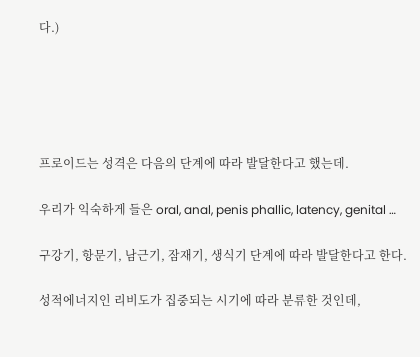다.)





프로이드는 성격은 다음의 단계에 따라 발달한다고 했는데.

우리가 익숙하게 들은 oral, anal, penis phallic, latency, genital …

구강기, 항문기, 남근기, 잠재기, 생식기 단계에 따라 발달한다고 한다.

성적에너지인 리비도가 집중되는 시기에 따라 분류한 것인데,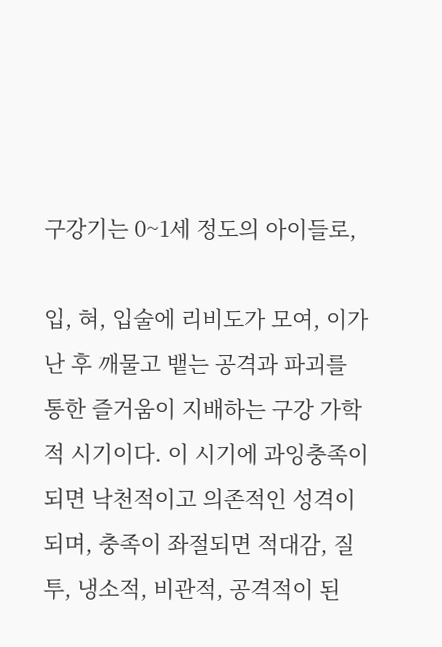구강기는 0~1세 정도의 아이들로,

입, 혀, 입술에 리비도가 모여, 이가 난 후 깨물고 뱉는 공격과 파괴를 통한 즐거움이 지배하는 구강 가학적 시기이다. 이 시기에 과잉충족이 되면 낙천적이고 의존적인 성격이 되며, 충족이 좌절되면 적대감, 질투, 냉소적, 비관적, 공격적이 된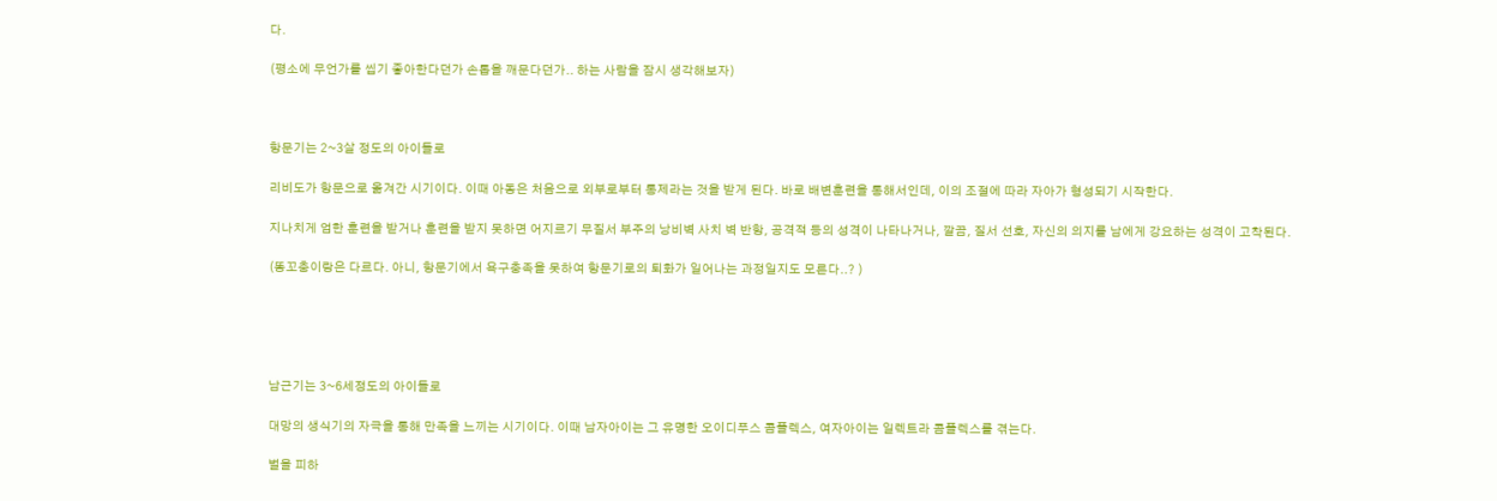다.

(평소에 무언가를 씹기 좋아한다던가 손톱을 깨문다던가.. 하는 사람을 잠시 생각해보자)



항문기는 2~3살 정도의 아이들로

리비도가 항문으로 옮겨간 시기이다. 이때 아동은 처음으로 외부로부터 통제라는 것을 받게 된다. 바로 배변훈련을 통해서인데, 이의 조절에 따라 자아가 형성되기 시작한다.

지나치게 엄한 훈련을 받거나 훈련을 받지 못하면 어지르기 무질서 부주의 낭비벽 사치 벽 반항, 공격적 등의 성격이 나타나거나, 깔끔, 질서 선호, 자신의 의지를 남에게 강요하는 성격이 고착된다.

(똥꼬충이랑은 다르다. 아니, 항문기에서 욕구충족을 못하여 항문기로의 퇴화가 일어나는 과정일지도 모른다..? )





남근기는 3~6세정도의 아이들로

대망의 생식기의 자극을 통해 만족을 느끼는 시기이다. 이때 남자아이는 그 유명한 오이디푸스 콤플렉스, 여자아이는 일렉트라 콤플렉스를 겪는다.

벌을 피하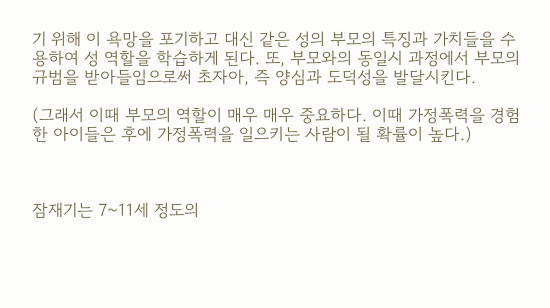기 위해 이 욕망을 포기하고 대신 같은 성의 부모의 특징과 가치들을 수용하여 성 역할을 학습하게 된다. 또, 부모와의 동일시 과정에서 부모의 규범을 받아들임으로써 초자아, 즉 양심과 도덕성을 발달시킨다.

(그래서 이때 부모의 역할이 매우 매우 중요하다. 이때 가정폭력을 경험한 아이들은 후에 가정폭력을 일으키는 사람이 될 확률이 높다.)



잠재기는 7~11세 정도의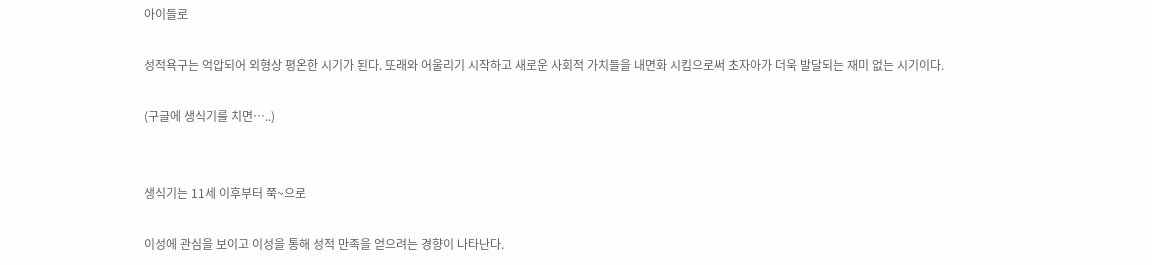아이들로

성적욕구는 억압되어 외형상 평온한 시기가 된다. 또래와 어울리기 시작하고 새로운 사회적 가치들을 내면화 시킴으로써 초자아가 더욱 발달되는 재미 없는 시기이다.

(구글에 생식기를 치면…..)


생식기는 11세 이후부터 쭉~으로

이성에 관심을 보이고 이성을 통해 성적 만족을 얻으려는 경향이 나타난다.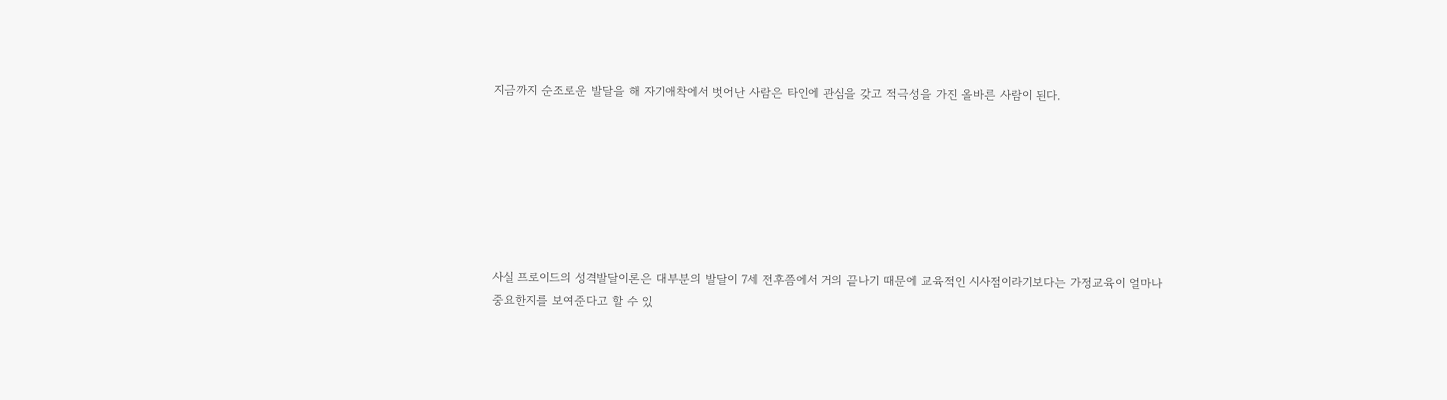지금까지 순조로운 발달을 해 자기애착에서 벗어난 사람은 타인에 관심을 갖고 적극성을 가진 올바른 사람이 된다.







사실 프로이드의 성격발달이론은 대부분의 발달이 7세 전후쯤에서 거의 끝나기 때문에 교육적인 시사점이라기보다는 가정교육이 얼마나 중요한지를 보여준다고 할 수 있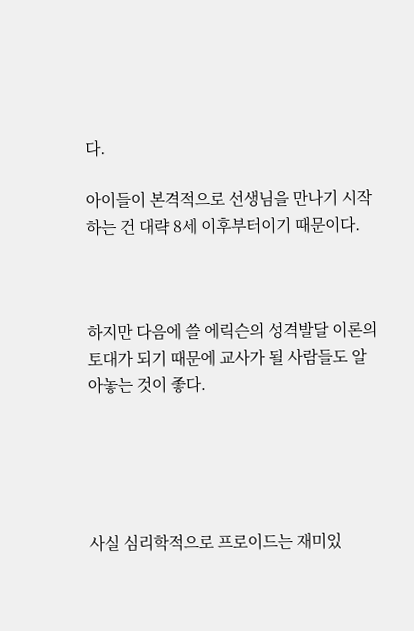다.

아이들이 본격적으로 선생님을 만나기 시작하는 건 대략 8세 이후부터이기 때문이다.



하지만 다음에 쓸 에릭슨의 성격발달 이론의 토대가 되기 때문에 교사가 될 사람들도 알아놓는 것이 좋다.





사실 심리학적으로 프로이드는 재미있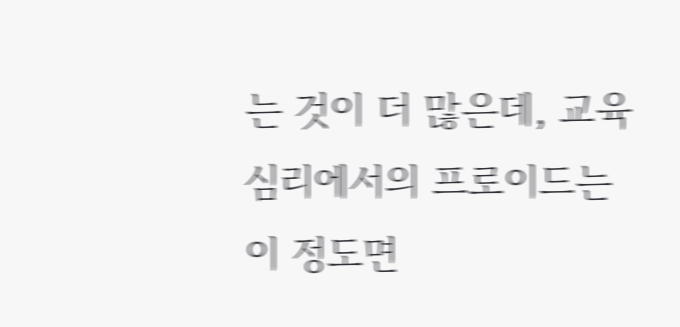는 것이 더 많은데, 교육심리에서의 프로이드는 이 정도면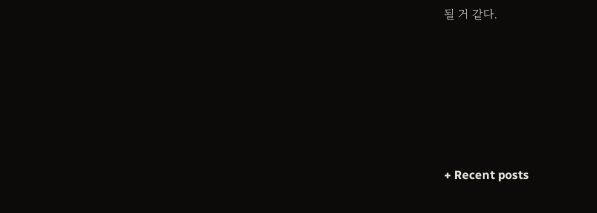될 거 같다.





+ Recent posts